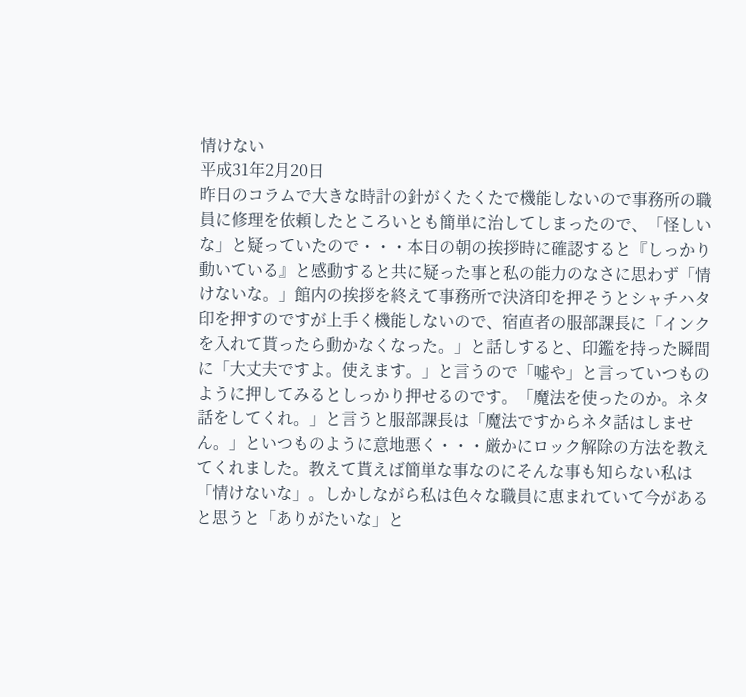情けない
平成31年2月20日
昨日のコラムで大きな時計の針がくたくたで機能しないので事務所の職員に修理を依頼したところいとも簡単に治してしまったので、「怪しいな」と疑っていたので・・・本日の朝の挨拶時に確認すると『しっかり動いている』と感動すると共に疑った事と私の能力のなさに思わず「情けないな。」館内の挨拶を終えて事務所で決済印を押そうとシャチハタ印を押すのですが上手く機能しないので、宿直者の服部課長に「インクを入れて貰ったら動かなくなった。」と話しすると、印鑑を持った瞬間に「大丈夫ですよ。使えます。」と言うので「嘘や」と言っていつものように押してみるとしっかり押せるのです。「魔法を使ったのか。ネタ話をしてくれ。」と言うと服部課長は「魔法ですからネタ話はしません。」といつものように意地悪く・・・厳かにロック解除の方法を教えてくれました。教えて貰えば簡単な事なのにそんな事も知らない私は「情けないな」。しかしながら私は色々な職員に恵まれていて今があると思うと「ありがたいな」と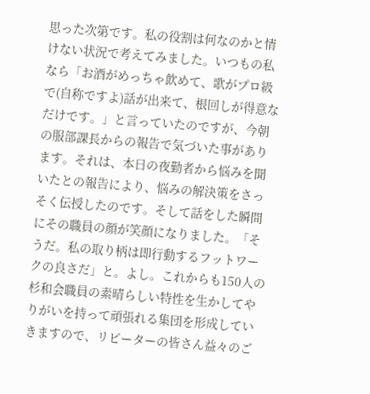思った次第です。私の役割は何なのかと情けない状況で考えてみました。いつもの私なら「お酒がめっちゃ飲めて、歌がプロ級で(自称ですよ)話が出来て、根回しが得意なだけです。」と言っていたのですが、今朝の服部課長からの報告で気づいた事があります。それは、本日の夜勤者から悩みを聞いたとの報告により、悩みの解決策をさっそく伝授したのです。そして話をした瞬間にその職員の顔が笑顔になりました。「そうだ。私の取り柄は即行動するフットワークの良さだ」と。よし。これからも150人の杉和会職員の素晴らしい特性を生かしてやりがいを持って頑張れる集団を形成していきますので、リピーターの皆さん益々のご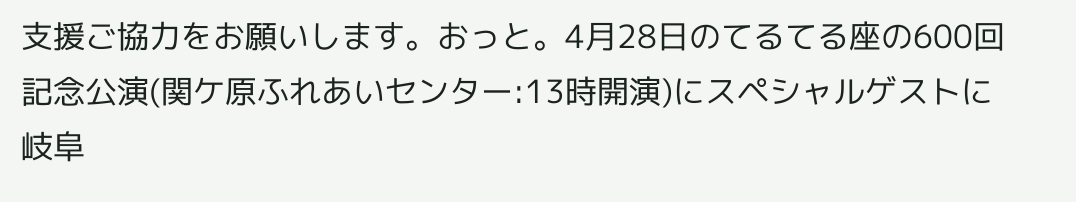支援ご協力をお願いします。おっと。4月28日のてるてる座の600回記念公演(関ケ原ふれあいセンター:13時開演)にスペシャルゲストに岐阜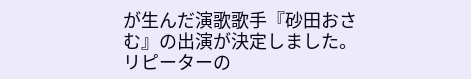が生んだ演歌歌手『砂田おさむ』の出演が決定しました。リピーターの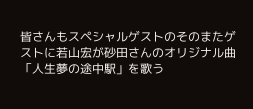皆さんもスペシャルゲストのそのまたゲストに若山宏が砂田さんのオリジナル曲「人生夢の途中駅」を歌う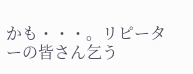かも・・・。リピーターの皆さん乞う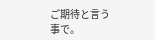ご期待と言う事で。